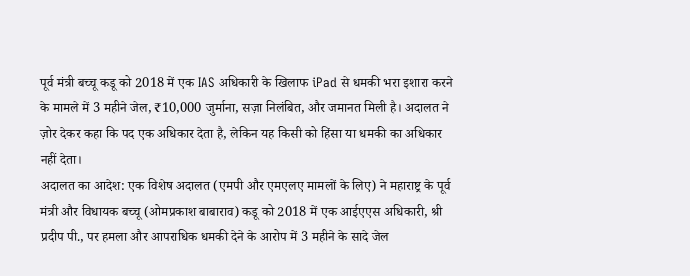पूर्व मंत्री बच्चू कडू को 2018 में एक IAS अधिकारी के खिलाफ iPad से धमकी भरा इशारा करने के मामले में 3 महीने जेल, ₹10,000 जुर्माना, सज़ा निलंबित, और जमानत मिली है। अदालत ने ज़ोर देकर कहा कि पद एक अधिकार देता है, लेकिन यह किसी को हिंसा या धमकी का अधिकार नहीं देता।
अदालत का आदेश: एक विशेष अदालत (एमपी और एमएलए मामलों के लिए) ने महाराष्ट्र के पूर्व मंत्री और विधायक बच्चू (ओमप्रकाश बाबाराव) कडू को 2018 में एक आईएएस अधिकारी, श्री प्रदीप पी., पर हमला और आपराधिक धमकी देने के आरोप में 3 महीने के सादे जेल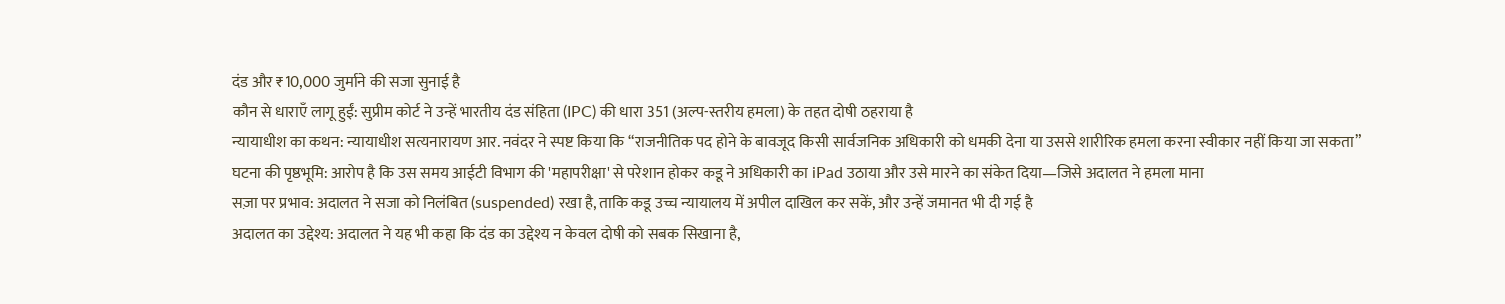दंड और ₹10,000 जुर्माने की सजा सुनाई है
कौन से धाराएँ लागू हुईं: सुप्रीम कोर्ट ने उन्हें भारतीय दंड संहिता (IPC) की धारा 351 (अल्प-स्तरीय हमला) के तहत दोषी ठहराया है
न्यायाधीश का कथन: न्यायाधीश सत्यनारायण आर. नवंदर ने स्पष्ट किया कि “राजनीतिक पद होने के बावजूद किसी सार्वजनिक अधिकारी को धमकी देना या उससे शारीरिक हमला करना स्वीकार नहीं किया जा सकता”
घटना की पृष्ठभूमि: आरोप है कि उस समय आईटी विभाग की 'महापरीक्षा' से परेशान होकर कडू ने अधिकारी का iPad उठाया और उसे मारने का संकेत दिया—जिसे अदालत ने हमला माना
सज़ा पर प्रभाव: अदालत ने सजा को निलंबित (suspended) रखा है, ताकि कडू उच्च न्यायालय में अपील दाखिल कर सकें, और उन्हें जमानत भी दी गई है
अदालत का उद्देश्य: अदालत ने यह भी कहा कि दंड का उद्देश्य न केवल दोषी को सबक सिखाना है,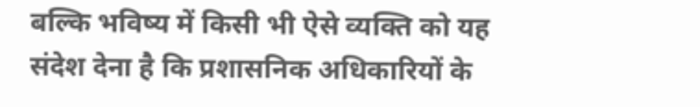बल्कि भविष्य में किसी भी ऐसे व्यक्ति को यह संदेश देना है कि प्रशासनिक अधिकारियों के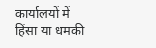कार्यालयों में हिंसा या धमकी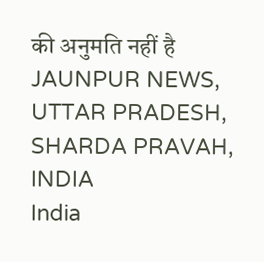की अनुमति नहीं है
JAUNPUR NEWS, UTTAR PRADESH, SHARDA PRAVAH, INDIA
India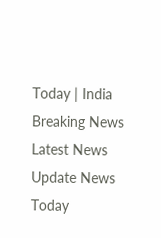Today | India
Breaking News
Latest News
Update News Today